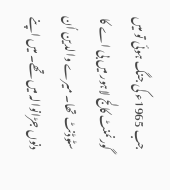جب 1965ء کی جنگ ہوئی تو میں گورنمنٹ کالج لاہور میں بی اے کا سٹوڈنٹ تھا۔ میرے والدین اُن دنوں جڑانوالہ میں تھے۔ میں اپنے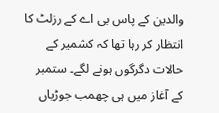والدین کے پاس بی اے کے رزلٹ کا انتظار کر رہا تھا کہ کشمیر کے حالات دگرگوں ہونے لگے۔ ستمبر کے آغاز میں ہی چھمب جوڑیاں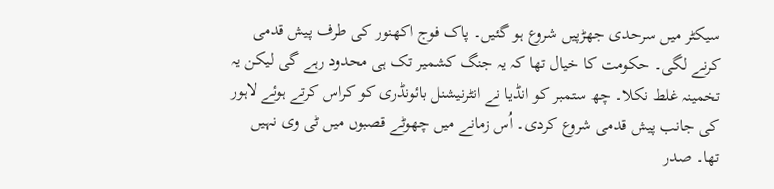سیکٹر میں سرحدی جھڑپیں شروع ہو گئیں۔ پاک فوج اکھنور کی طرف پیش قدمی کرنے لگی۔ حکومت کا خیال تھا کہ یہ جنگ کشمیر تک ہی محدود رہے گی لیکن یہ تخمینہ غلط نکلا۔ چھ ستمبر کو انڈیا نے انٹرنیشنل بائونڈری کو کراس کرتے ہوئے لاہور کی جانب پیش قدمی شروع کردی۔ اُس زمانے میں چھوٹے قصبوں میں ٹی وی نہیں تھا۔ صدر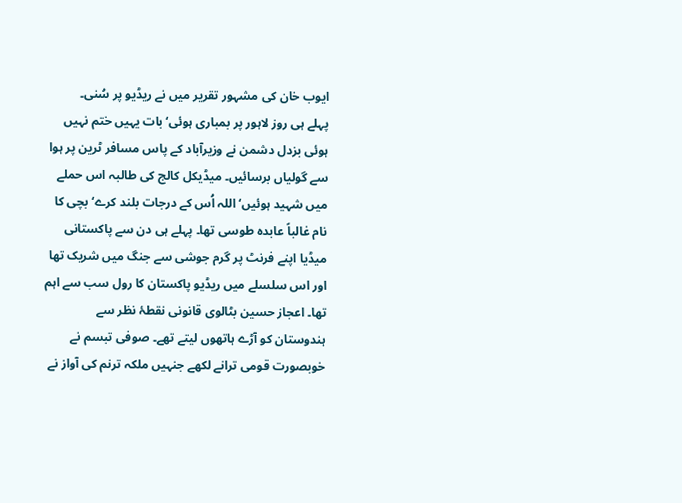ایوب خان کی مشہور تقریر میں نے ریڈیو پر سُنی۔
پہلے ہی روز لاہور پر بمباری ہوئی‘ بات یہیں ختم نہیں ہوئی بزدل دشمن نے وزیرآباد کے پاس مسافر ٹرین پر ہوا سے گولیاں برسائیں۔ میڈیکل کالج کی طالبہ اس حملے میں شہید ہوئیں‘ اللہ اُس کے درجات بلند کرے‘ بچی کا نام غالباً عابدہ طوسی تھا۔ پہلے ہی دن سے پاکستانی میڈیا اپنے فرنٹ پر گرم جوشی سے جنگ میں شریک تھا اور اس سلسلے میں ریڈیو پاکستان کا رول سب سے اہم تھا۔ اعجاز حسین بٹالوی قانونی نقطۂ نظر سے ہندوستان کو آڑے ہاتھوں لیتے تھے۔ صوفی تبسم نے خوبصورت قومی ترانے لکھے جنہیں ملکہ ترنم کی آواز نے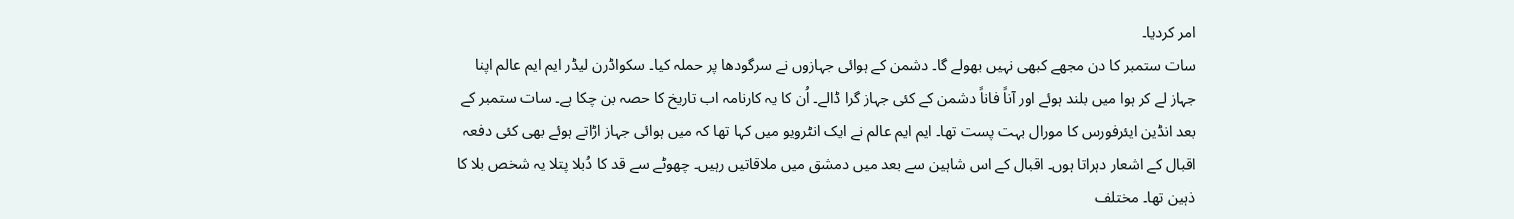امر کردیا۔
سات ستمبر کا دن مجھے کبھی نہیں بھولے گا۔ دشمن کے ہوائی جہازوں نے سرگودھا پر حملہ کیا۔ سکواڈرن لیڈر ایم ایم عالم اپنا جہاز لے کر ہوا میں بلند ہوئے اور آناً فاناً دشمن کے کئی جہاز گرا ڈالے۔ اُن کا یہ کارنامہ اب تاریخ کا حصہ بن چکا ہے۔ سات ستمبر کے بعد انڈین ایئرفورس کا مورال بہت پست تھا۔ ایم ایم عالم نے ایک انٹرویو میں کہا تھا کہ میں ہوائی جہاز اڑاتے ہوئے بھی کئی دفعہ اقبال کے اشعار دہراتا ہوں۔ اقبال کے اس شاہین سے بعد میں دمشق میں ملاقاتیں رہیں۔ چھوٹے سے قد کا دُبلا پتلا یہ شخص بلا کا ذہین تھا۔ مختلف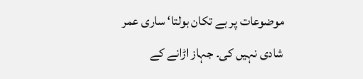موضوعات پر بے تکان بولتا‘ ساری عمر شادی نہیں کی۔ جہاز اڑانے کے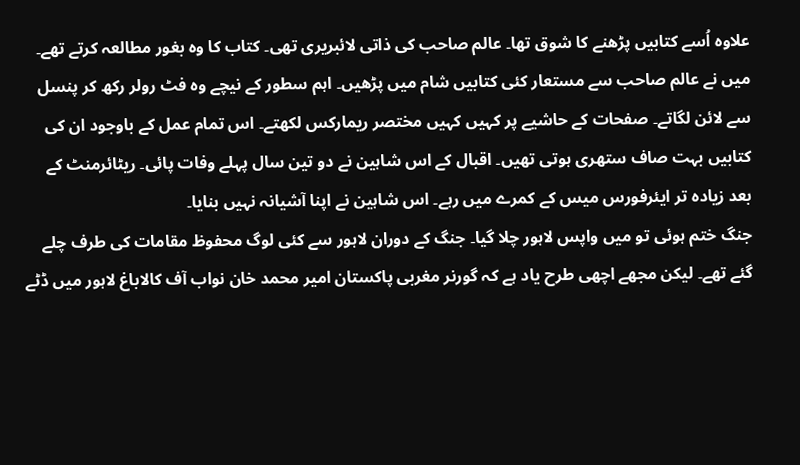علاوہ اُسے کتابیں پڑھنے کا شوق تھا۔ عالم صاحب کی ذاتی لائبریری تھی۔ کتاب کا وہ بغور مطالعہ کرتے تھے۔ میں نے عالم صاحب سے مستعار کئی کتابیں شام میں پڑھیں۔ اہم سطور کے نیچے وہ فٹ رولر رکھ کر پنسل سے لائن لگاتے۔ صفحات کے حاشیے پر کہیں کہیں مختصر ریمارکس لکھتے۔ اس تمام عمل کے باوجود ان کی کتابیں بہت صاف ستھری ہوتی تھیں۔ اقبال کے اس شاہین نے دو تین سال پہلے وفات پائی۔ ریٹائرمنٹ کے بعد زیادہ تر ایئرفورس میس کے کمرے میں رہے۔ اس شاہین نے اپنا آشیانہ نہیں بنایا۔
جنگ ختم ہوئی تو میں واپس لاہور چلا گیا۔ جنگ کے دوران لاہور سے کئی لوگ محفوظ مقامات کی طرف چلے گئے تھے۔ لیکن مجھے اچھی طرح یاد ہے کہ گورنر مغربی پاکستان امیر محمد خان نواب آف کالاباغ لاہور میں ڈٹے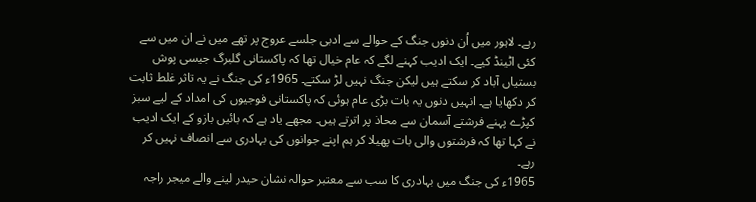رہے۔ لاہور میں اُن دنوں جنگ کے حوالے سے ادبی جلسے عروج پر تھے میں نے ان میں سے کئی اٹینڈ کیے۔ ایک ادیب کہنے لگے کہ عام خیال تھا کہ پاکستانی گلبرگ جیسی پوش بستیاں آباد کر سکتے ہیں لیکن جنگ نہیں لڑ سکتے۔ 1965ء کی جنگ نے یہ تاثر غلط ثابت کر دکھایا ہے۔ انہیں دنوں یہ بات بڑی عام ہوئی کہ پاکستانی فوجیوں کی امداد کے لیے سبز کپڑے پہنے فرشتے آسمان سے محاذ پر اترتے ہیں۔ مجھے یاد ہے کہ بائیں بازو کے ایک ادیب نے کہا تھا کہ فرشتوں والی بات پھیلا کر ہم اپنے جوانوں کی بہادری سے انصاف نہیں کر رہے۔
1965ء کی جنگ میں بہادری کا سب سے معتبر حوالہ نشان حیدر لینے والے میجر راجہ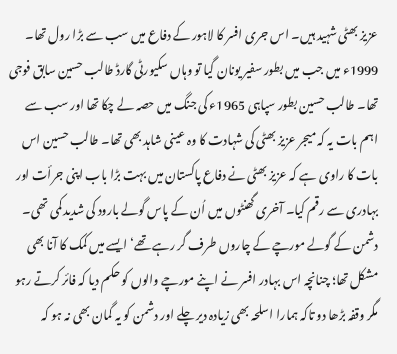عزیز بھٹی شہید ہیں۔ اس جری افسر کا لاہور کے دفاع میں سب سے بڑا رول تھا۔ 1999ء میں جب میں بطور سفیر یونان گیا تو وہاں سکیورٹی گارڈ طالب حسین سابق فوجی تھا۔ طالب حسین بطور سپاہی 1965ء کی جنگ میں حصہ لے چکا تھا اور سب سے اہم بات یہ کہ میجر عزیز بھٹی کی شہادت کا وہ عینی شاہد بھی تھا۔ طالب حسین اس بات کا راوی ہے کہ عزیز بھٹی نے دفاع پاکستان میں بہت بڑا باب اپنی جرأت اور بہادری سے رقم کیا۔ آخری گھنٹوں میں اُن کے پاس گولے بارود کی شدید کمی تھی۔ دشمن کے گولے مورچے کے چاروں طرف گر رہے تھے‘ ایسے میں کمک کا آنا بھی مشکل تھا؛ چنانچہ اس بہادر افسر نے اپنے مورچے والوں کو حکم دیا کہ فائر کرتے رہو مگر وقفہ بڑھا دو تاکہ ہمارا اسلحہ بھی زیادہ دیر چلے اور دشمن کو یہ گمان بھی نہ ہو کہ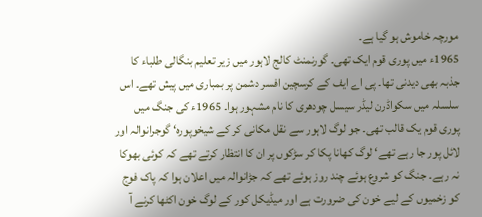مورچہ خاموش ہو گیا ہے۔
1965ء میں پوری قوم ایک تھی۔ گورنمنٹ کالج لاہور میں زیر تعلیم بنگالی طلباء کا جذبہ بھی دیدنی تھا۔ پی اے ایف کے کرسچین افسر دشمن پر بمباری میں پیش تھے۔ اس سلسلہ میں سکواڈرن لیڈر سیسل چودھری کا نام مشہور ہوا۔ 1965ء کی جنگ میں پوری قوم یک قالب تھی۔ جو لوگ لاہور سے نقل مکانی کر کے شیخوپورہ‘ گوجرانوالہ اور لائل پور جا رہے تھے‘ لوگ کھانا پکا کر سڑکوں پر ان کا انتظار کرتے تھے کہ کوئی بھوکا نہ رہے۔ جنگ کو شروع ہوئے چند روز ہوئے تھے کہ جڑانوالہ میں اعلان ہوا کہ پاک فوج کو زخمیوں کے لیے خون کی ضرورت ہے اور میڈیکل کور کے لوگ خون اکٹھا کرنے آ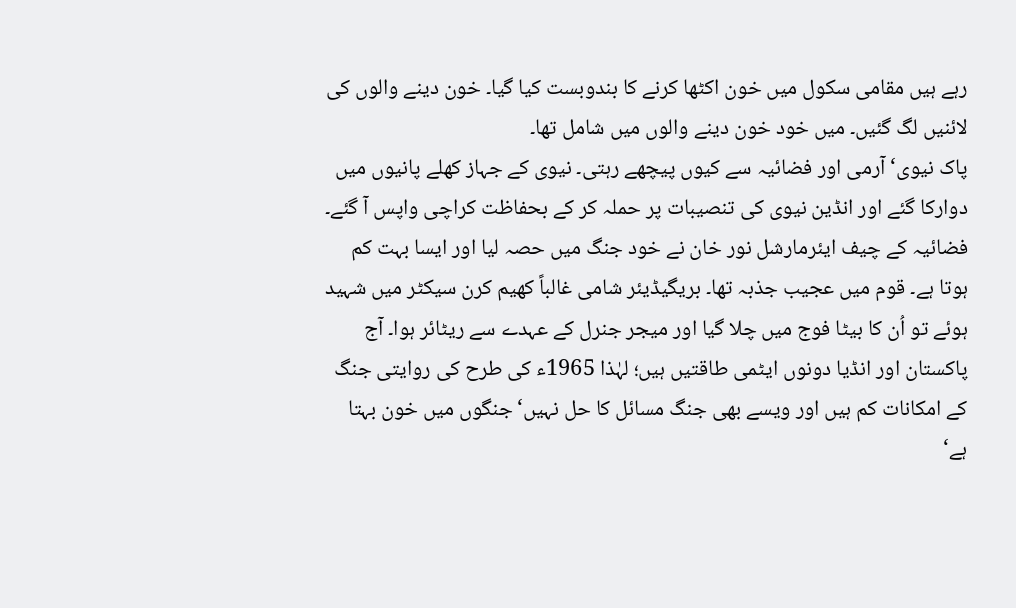رہے ہیں مقامی سکول میں خون اکٹھا کرنے کا بندوبست کیا گیا۔ خون دینے والوں کی لائنیں لگ گئیں۔ میں خود خون دینے والوں میں شامل تھا۔
پاک نیوی‘ آرمی اور فضائیہ سے کیوں پیچھے رہتی۔ نیوی کے جہاز کھلے پانیوں میں دوارکا گئے اور انڈین نیوی کی تنصیبات پر حملہ کر کے بحفاظت کراچی واپس آ گئے۔ فضائیہ کے چیف ایئرمارشل نور خان نے خود جنگ میں حصہ لیا اور ایسا بہت کم ہوتا ہے۔ قوم میں عجیب جذبہ تھا۔ بریگیڈیئر شامی غالباً کھیم کرن سیکٹر میں شہید ہوئے تو اُن کا بیٹا فوج میں چلا گیا اور میجر جنرل کے عہدے سے ریٹائر ہوا۔ آج پاکستان اور انڈیا دونوں ایٹمی طاقتیں ہیں؛ لہٰذا 1965ء کی طرح کی روایتی جنگ کے امکانات کم ہیں اور ویسے بھی جنگ مسائل کا حل نہیں‘ جنگوں میں خون بہتا ہے‘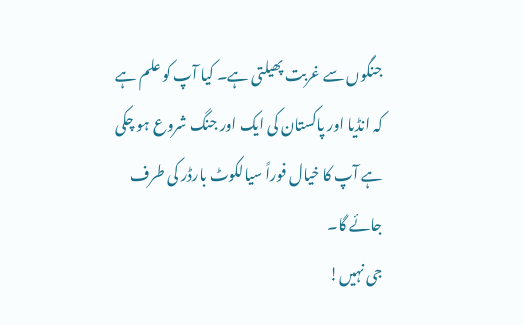جنگوں سے غربت پھیلتی ہے۔ کیا آپ کو علم ہے کہ انڈیا اور پاکستان کی ایک اور جنگ شروع ہو چکی ہے آپ کا خیال فوراً سیالکوٹ بارڈر کی طرف جائے گا۔
جی نہیں!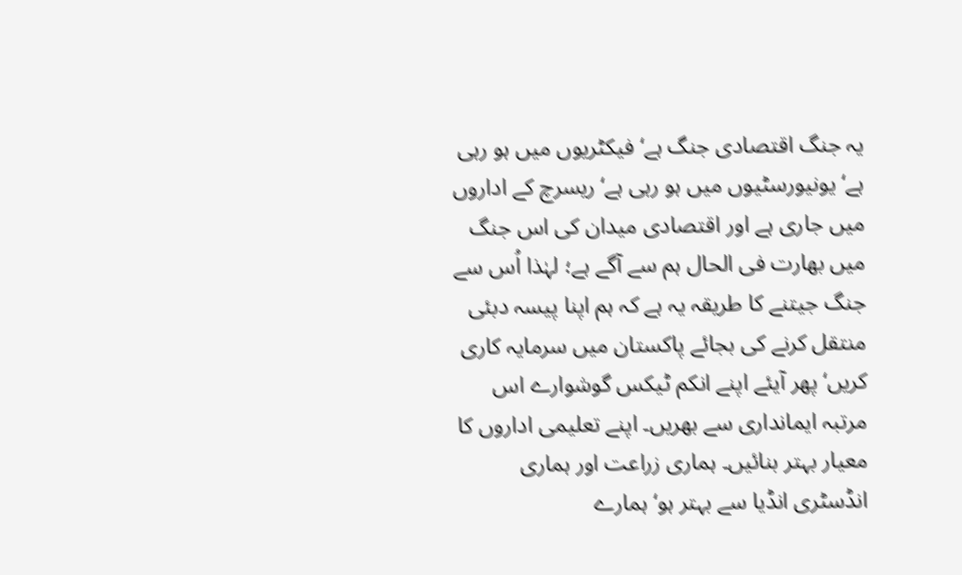یہ جنگ اقتصادی جنگ ہے‘ فیکٹریوں میں ہو رہی ہے‘ یونیورسٹیوں میں ہو رہی ہے‘ ریسرچ کے اداروں میں جاری ہے اور اقتصادی میدان کی اس جنگ میں بھارت فی الحال ہم سے آگے ہے؛ لہٰذا اُس سے جنگ جیتنے کا طریقہ یہ ہے کہ ہم اپنا پیسہ دبئی منتقل کرنے کی بجائے پاکستان میں سرمایہ کاری کریں‘ پھر آیئے اپنے انکم ٹیکس گوشوارے اس مرتبہ ایمانداری سے بھریں۔ اپنے تعلیمی اداروں کا معیار بہتر بنائیں۔ ہماری زراعت اور ہماری انڈسٹری انڈیا سے بہتر ہو‘ ہمارے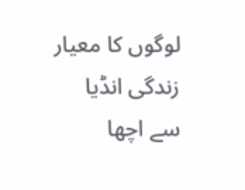لوگوں کا معیار زندگی انڈیا سے اچھا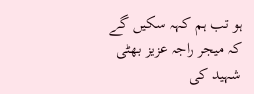ہو تب ہم کہہ سکیں گے کہ میجر راجہ عزیز بھٹی شہید کی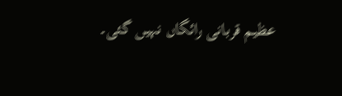عظیم قربانی رائگاں نہیں گئی۔